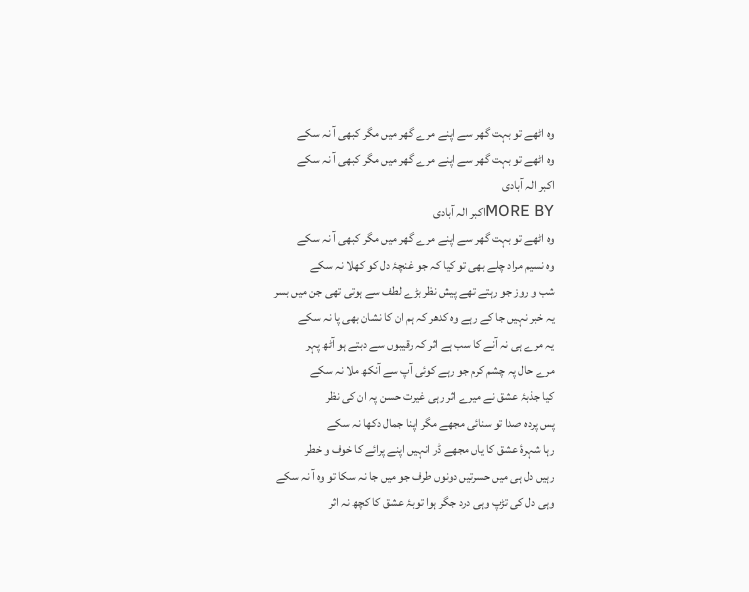وہ اٹھے تو بہت گھر سے اپنے مرے گھر میں مگر کبھی آ نہ سکے
وہ اٹھے تو بہت گھر سے اپنے مرے گھر میں مگر کبھی آ نہ سکے
اکبر الہ آبادی
MORE BYاکبر الہ آبادی
وہ اٹھے تو بہت گھر سے اپنے مرے گھر میں مگر کبھی آ نہ سکے
وہ نسیم مراد چلے بھی تو کیا کہ جو غنچۂ دل کو کھلا نہ سکے
شب و روز جو رہتے تھے پیش نظر بڑے لطف سے ہوتی تھی جن میں بسر
یہ خبر نہیں جا کے رہے وہ کدھر کہ ہم ان کا نشان بھی پا نہ سکے
یہ مرے ہی نہ آنے کا سب ہے اثر کہ رقیبوں سے دبتے ہو آٹھ پہر
مرے حال پہ چشم کرم جو رہے کوئی آپ سے آنکھ ملا نہ سکے
کیا جذبۂ عشق نے میرے اثر رہی غیرت حسن پہ ان کی نظر
پس پردہ صدا تو سنائی مجھے مگر اپنا جمال دکھا نہ سکے
رہا شہرۂ عشق کا یاں مجھے ڈر انہیں اپنے پرائے کا خوف و خطر
رہیں دل ہی میں حسرتیں دونوں طرف جو میں جا نہ سکا تو وہ آ نہ سکے
وہی دل کی تڑپ وہی درد جگر ہوا توبۂ عشق کا کچھ نہ اثر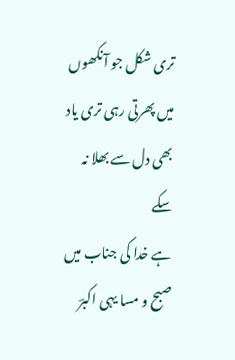تری شکل جو آنکھوں میں پھرتی رہی تری یاد بھی دل سے بھلا نہ سکے
ہے خدا کی جناب میں صبح و مسا یہی اکبرؔ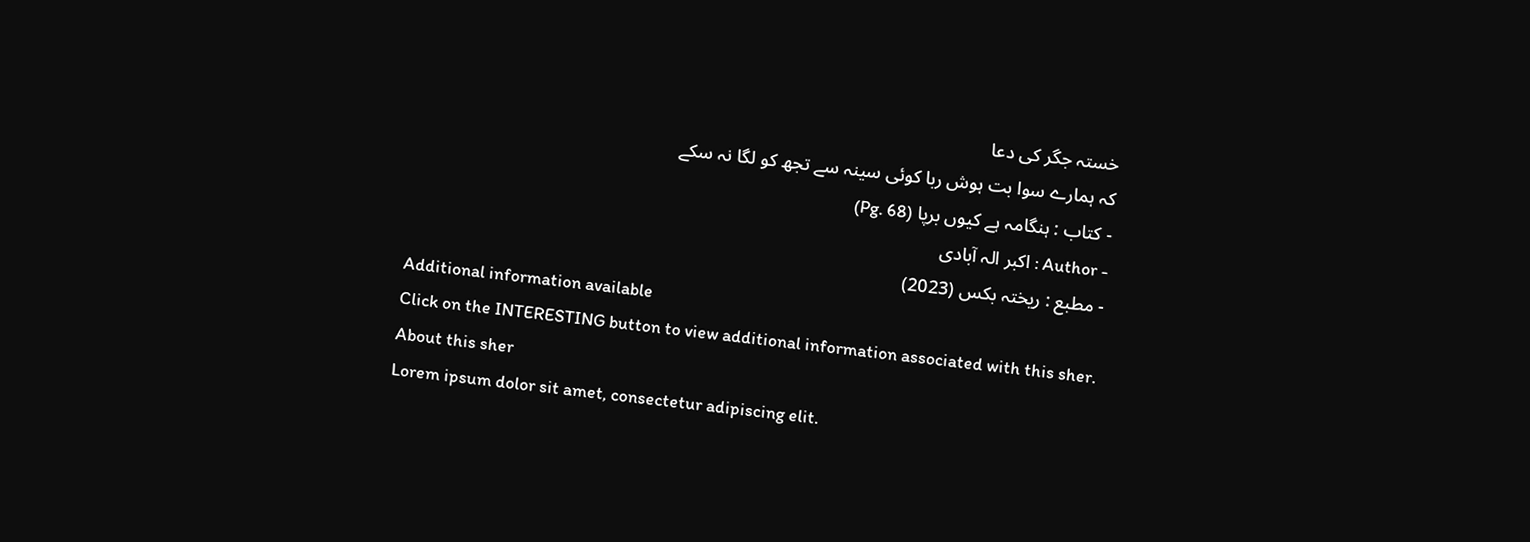خستہ جگر کی دعا
کہ ہمارے سوا بت ہوش ربا کوئی سینہ سے تجھ کو لگا نہ سکے
- کتاب : ہنگامہ ہے کیوں برپا (Pg. 68)
- Author : اکبر الہ آبادی
- مطبع : ریختہ بکس (2023)
Additional information available
Click on the INTERESTING button to view additional information associated with this sher.
About this sher
Lorem ipsum dolor sit amet, consectetur adipiscing elit.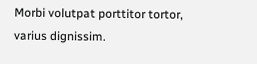Morbi volutpat porttitor tortor, varius dignissim.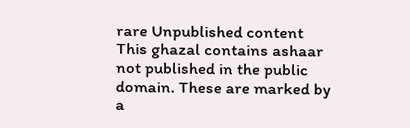rare Unpublished content
This ghazal contains ashaar not published in the public domain. These are marked by a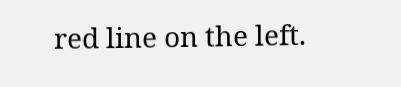red line on the left.